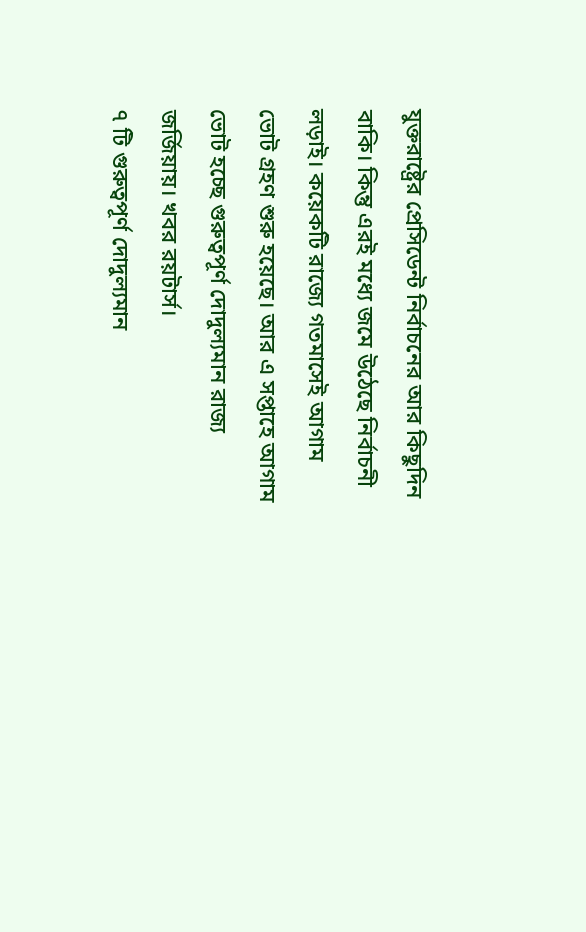যুক্তরাষ্ট্রের প্রেসিডেন্ট নির্বাচনের আর কিছুদিন বাকি। কিন্তু এরই মধ্যে জমে উঠেছে নির্বাচনী লড়াই। কয়েকটি রাজ্যে গতমাসেই আগাম ভোট গ্রহণ শুরু হয়েছে। আর এ সপ্তাহে আগাম ভোট হচ্ছে গুরুত্বপূর্ণ দোদুল্যমান রাজ্য জর্জিয়ায়। খবর রয়টার্স।
৭ টি গুরুত্বপূর্ণ দোদুল্যমান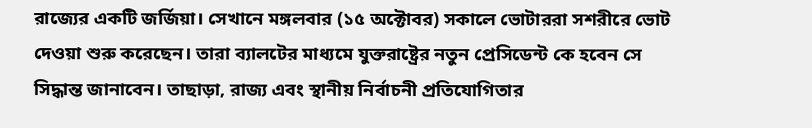রাজ্যের একটি জর্জিয়া। সেখানে মঙ্গলবার (১৫ অক্টোবর) সকালে ভোটাররা সশরীরে ভোট দেওয়া শুরু করেছেন। তারা ব্যালটের মাধ্যমে যুক্তরাষ্ট্রের নতুন প্রেসিডেন্ট কে হবেন সে সিদ্ধান্ত জানাবেন। তাছাড়া, রাজ্য এবং স্থানীয় নির্বাচনী প্রতিযোগিতার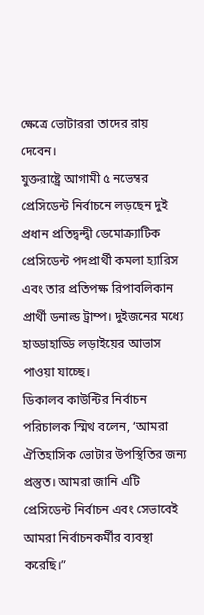ক্ষেত্রে ভোটাররা তাদের রায় দেবেন।
যুক্তরাষ্ট্রে আগামী ৫ নভেম্বর প্রেসিডেন্ট নির্বাচনে লড়ছেন দুই প্রধান প্রতিদ্বন্দ্বী ডেমোক্র্যাটিক প্রেসিডেন্ট পদপ্রার্থী কমলা হ্যারিস এবং তার প্রতিপক্ষ রিপাবলিকান প্রার্থী ডনাল্ড ট্রাম্প। দুইজনের মধ্যে হাড্ডাহাড্ডি লড়াইয়ের আভাস পাওয়া যাচ্ছে।
ডিকালব কাউন্টির নির্বাচন পরিচালক স্মিথ বলেন, ‘আমরা ঐতিহাসিক ভোটার উপস্থিতির জন্য প্রস্তুত। আমরা জানি এটি প্রেসিডেন্ট নির্বাচন এবং সেভাবেই আমরা নির্বাচনকর্মীর ব্যবস্থা করেছি।”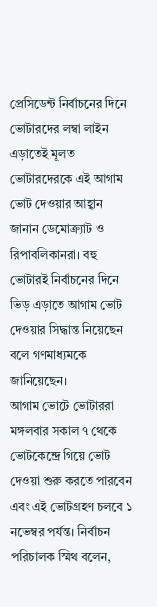প্রেসিডেন্ট নির্বাচনের দিনে ভোটারদের লম্বা লাইন এড়াতেই মূলত ভোটারদেরকে এই আগাম ভোট দেওয়ার আহ্বান জানান ডেমোক্র্যাট ও রিপাবলিকানরা। বহু ভোটারই নির্বাচনের দিনে ভিড় এড়াতে আগাম ভোট দেওয়ার সিদ্ধান্ত নিয়েছেন বলে গণমাধ্যমকে জানিয়েছেন।
আগাম ভোটে ভোটাররা মঙ্গলবার সকাল ৭ থেকে ভোটকেন্দ্রে গিয়ে ভোট দেওয়া শুরু করতে পারবেন এবং এই ভোটগ্রহণ চলবে ১ নভেম্বর পর্যন্ত। নির্বাচন পরিচালক স্মিথ বলেন,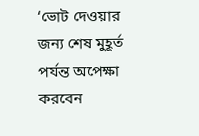‘ভোট দেওয়ার জন্য শেষ মুহূর্ত পর্যন্ত অপেক্ষা করবেন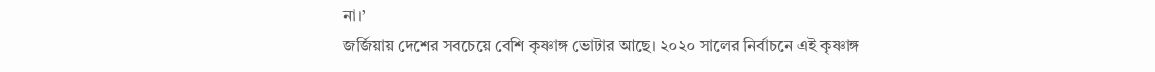না।’
জর্জিয়ায় দেশের সবচেয়ে বেশি কৃষ্ণাঙ্গ ভোটার আছে। ২০২০ সালের নির্বাচনে এই কৃষ্ণাঙ্গ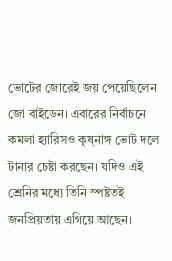ভোটের জোরেই জয় পেয়েছিলেন জো বাইডেন। এবারের নির্বাচনে কমলা হ্যারিসও কৃষ্নাঙ্গ ভোট দলে টানার চেষ্টা করছেন। যদিও এই শ্রেনির মধ্যে তিনি স্পষ্টতই জনপ্রিয়তায় এগিয়ে আছেন।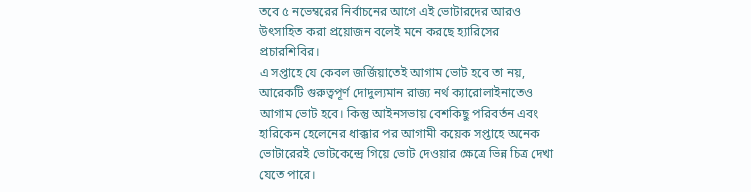তবে ৫ নভেম্বরের নির্বাচনের আগে এই ভোটারদের আরও উৎসাহিত করা প্রয়োজন বলেই মনে করছে হ্যারিসের প্রচারশিবির।
এ সপ্তাহে যে কেবল জর্জিয়াতেই আগাম ভোট হবে তা নয়, আরেকটি গুরুত্বপূর্ণ দোদুল্যমান রাজ্য নর্থ ক্যারোলাইনাতেও আগাম ভোট হবে। কিন্তু আইনসভায় বেশকিছু পরিবর্তন এবং হারিকেন হেলেনের ধাক্কার পর আগামী কয়েক সপ্তাহে অনেক ভোটারেরই ভোটকেন্দ্রে গিয়ে ভোট দেওয়ার ক্ষেত্রে ভিন্ন চিত্র দেখা যেতে পারে।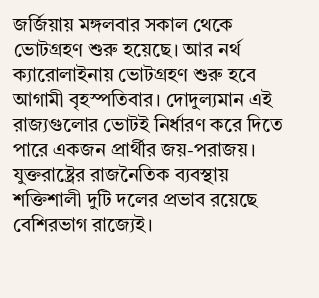জর্জিয়ায় মঙ্গলবার সকাল থেকে ভোটগ্রহণ শুরু হয়েছে। আর নর্থ ক্যারোলাইনায় ভোটগ্রহণ শুরু হবে আগামী বৃহস্পতিবার। দোদুল্যমান এই রাজ্যগুলোর ভোটই নির্ধারণ করে দিতে পারে একজন প্রার্থীর জয়-পরাজয়।
যুক্তরাষ্ট্রের রাজনৈতিক ব্যবস্থায় শক্তিশালী দুটি দলের প্রভাব রয়েছে বেশিরভাগ রাজ্যেই।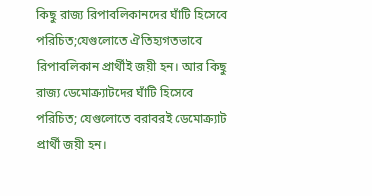কিছু রাজ্য রিপাবলিকানদের ঘাঁটি হিসেবে পরিচিত;যেগুলোতে ঐতিহ্যগতভাবে রিপাবলিকান প্রার্থীই জয়ী হন। আর কিছু রাজ্য ডেমোক্র্যাটদের ঘাঁটি হিসেবে পরিচিত; যেগুলোতে বরাবরই ডেমোক্র্যাট প্রার্থী জয়ী হন।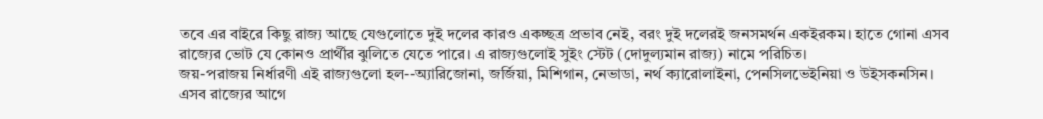তবে এর বাইরে কিছু রাজ্য আছে যেগুলোতে দুই দলের কারও একচ্ছত্র প্রভাব নেই, বরং দুই দলেরই জনসমর্থন একইরকম। হাতে গোনা এসব রাজ্যের ভোট যে কোনও প্রার্থীর ঝুলিতে যেতে পারে। এ রাজ্যগুলোই সুইং স্টেট (দোদুল্যমান রাজ্য) নামে পরিচিত।
জয়-পরাজয় নির্ধারণী এই রাজ্যগুলো হল--অ্যারিজোনা, জর্জিয়া, মিশিগান, নেভাডা, নর্থ ক্যারোলাইনা, পেনসিলভেইনিয়া ও উইসকনসিন।
এসব রাজ্যের আগে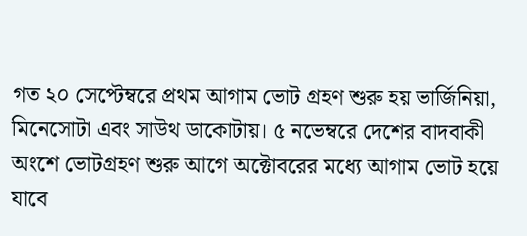গত ২০ সেপ্টেম্বরে প্রথম আগাম ভোট গ্রহণ শুরু হয় ভার্জিনিয়া, মিনেসোটা এবং সাউথ ডাকোটায়। ৫ নভেম্বরে দেশের বাদবাকী অংশে ভোটগ্রহণ শুরু আগে অক্টোবরের মধ্যে আগাম ভোট হয়ে যাবে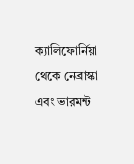ক্যালিফোর্নিয়া থেকে নেব্রাস্কা এবং ভারমন্ট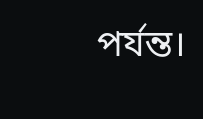পর্যন্ত।